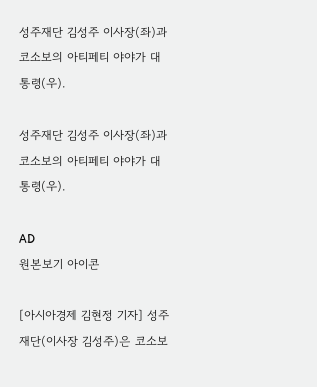성주재단 김성주 이사장(좌)과 코소보의 아티페티 야야가 대통령(우).

성주재단 김성주 이사장(좌)과 코소보의 아티페티 야야가 대통령(우).

AD
원본보기 아이콘

[아시아경제 김현정 기자] 성주재단(이사장 김성주)은 코소보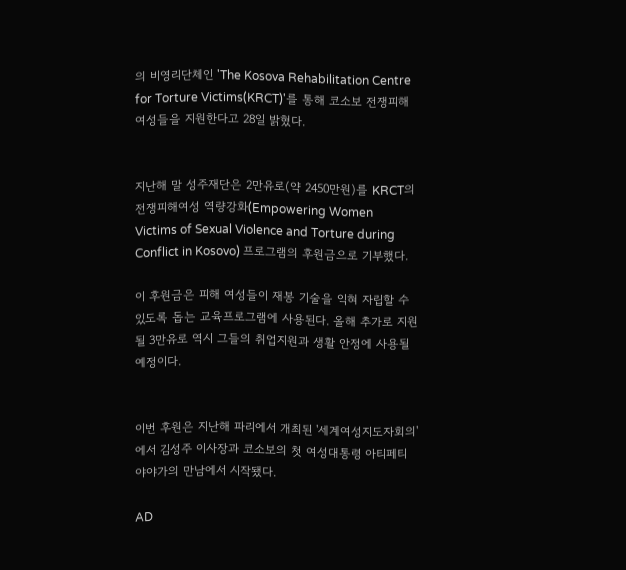의 비영리단체인 'The Kosova Rehabilitation Centre for Torture Victims(KRCT)'를 통해 코소보 전쟁피해 여성들을 지원한다고 28일 밝혔다.


지난해 말 성주재단은 2만유로(약 2450만원)를 KRCT의 전쟁피해여성 역량강화(Empowering Women Victims of Sexual Violence and Torture during Conflict in Kosovo) 프로그램의 후원금으로 기부했다.

이 후원금은 피해 여성들이 재봉 기술을 익혀 자립할 수 있도록 돕는 교육프로그램에 사용된다. 올해 추가로 지원 될 3만유로 역시 그들의 취업지원과 생활 안정에 사용될 예정이다.


이번 후원은 지난해 파리에서 개최된 '세계여성지도자회의'에서 김성주 이사장과 코소보의 첫 여성대통령 아티페티 야야가의 만남에서 시작됐다.

AD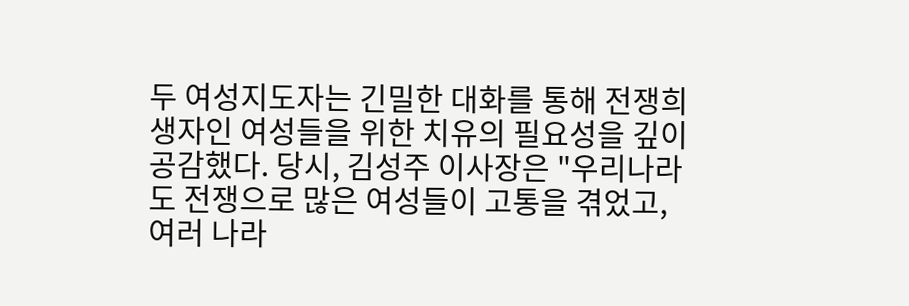두 여성지도자는 긴밀한 대화를 통해 전쟁희생자인 여성들을 위한 치유의 필요성을 깊이 공감했다. 당시, 김성주 이사장은 "우리나라도 전쟁으로 많은 여성들이 고통을 겪었고, 여러 나라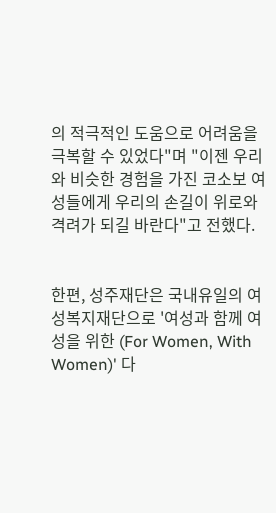의 적극적인 도움으로 어려움을 극복할 수 있었다"며 "이젠 우리와 비슷한 경험을 가진 코소보 여성들에게 우리의 손길이 위로와 격려가 되길 바란다"고 전했다.


한편, 성주재단은 국내유일의 여성복지재단으로 '여성과 함께 여성을 위한 (For Women, With Women)' 다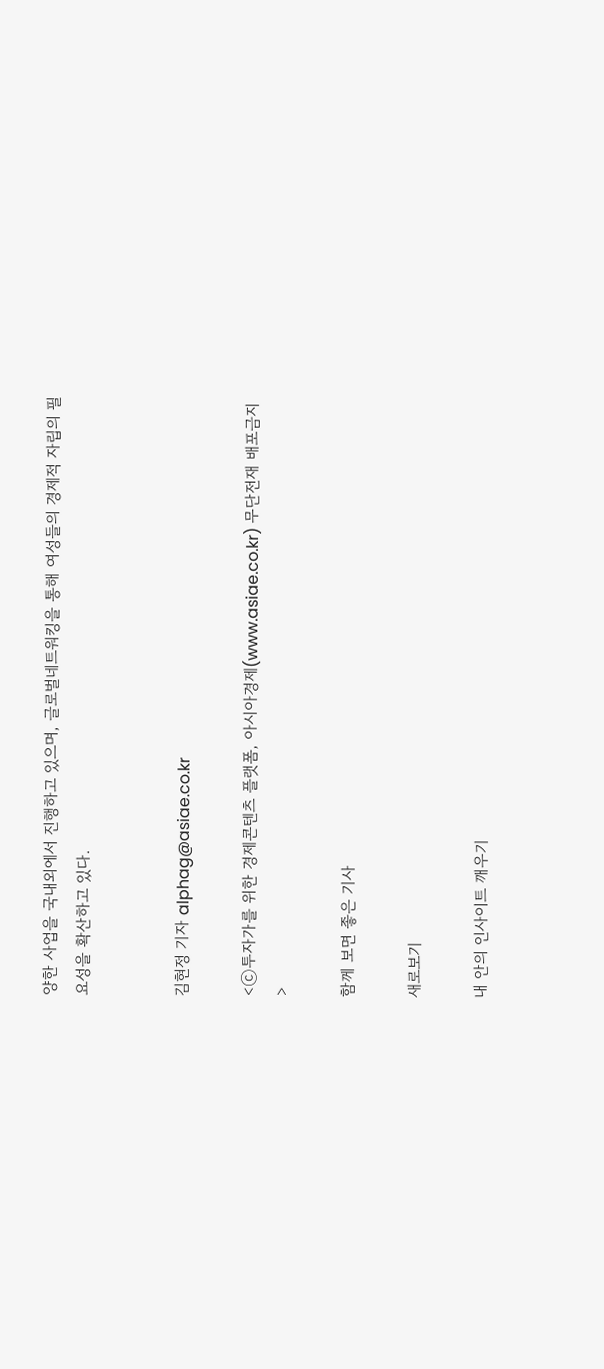양한 사업을 국내외에서 진행하고 있으며, 글로벌네트워킹을 통해 여성들의 경제적 자립의 필요성을 확산하고 있다.


김현정 기자 alphag@asiae.co.kr

<ⓒ투자가를 위한 경제콘텐츠 플랫폼, 아시아경제(www.asiae.co.kr) 무단전재 배포금지>

함께 보면 좋은 기사

새로보기

내 안의 인사이트 깨우기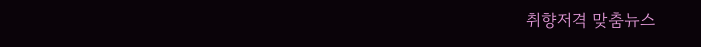취향저격 맞춤뉴스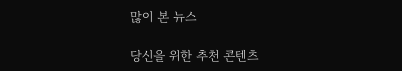많이 본 뉴스

당신을 위한 추천 콘텐츠